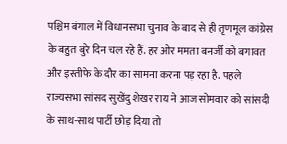पश्चिम बंगाल में विधानसभा चुनाव के बाद से ही तृणमूल कांग्रेस के बहुत बुरे दिन चल रहे हैं. हर ओर ममता बनर्जी को बगावत और इस्तीफे के दौर का सामना करना पड़ रहा है. पहले राज्यसभा सांसद सुखेंदु शेखर राय ने आज सोमवार को सांसदी के साथ-साथ पार्टी छोड़ दिया तो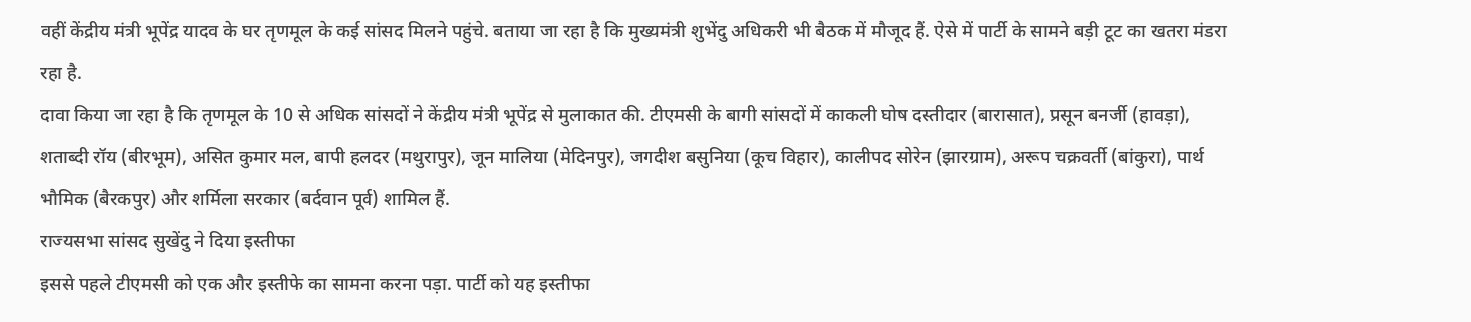वहीं केंद्रीय मंत्री भूपेंद्र यादव के घर तृणमूल के कई सांसद मिलने पहुंचे. बताया जा रहा है कि मुख्यमंत्री शुभेंदु अधिकरी भी बैठक में मौजूद हैं. ऐसे में पार्टी के सामने बड़ी टूट का खतरा मंडरा रहा है.
दावा किया जा रहा है कि तृणमूल के 10 से अधिक सांसदों ने केंद्रीय मंत्री भूपेंद्र से मुलाकात की. टीएमसी के बागी सांसदों में काकली घोष दस्तीदार (बारासात), प्रसून बनर्जी (हावड़ा), शताब्दी रॉय (बीरभूम), असित कुमार मल, बापी हलदर (मथुरापुर), जून मालिया (मेदिनपुर), जगदीश बसुनिया (कूच विहार), कालीपद सोरेन (झारग्राम), अरूप चक्रवर्ती (बांकुरा), पार्थ भौमिक (बैरकपुर) और शर्मिला सरकार (बर्दवान पूर्व) शामिल हैं.
राज्यसभा सांसद सुखेंदु ने दिया इस्तीफा
इससे पहले टीएमसी को एक और इस्तीफे का सामना करना पड़ा. पार्टी को यह इस्तीफा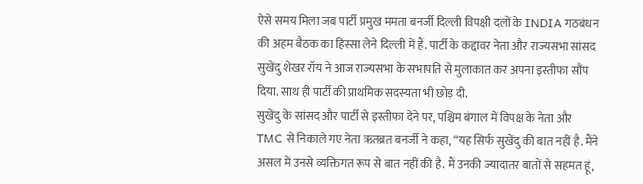ऐसे समय मिला जब पार्टी प्रमुख ममता बनर्जी दिल्ली विपक्षी दलों के INDIA गठबंधन की अहम बैठक का हिस्सा लेने दिल्ली में हैं. पार्टी के कद्दावर नेता और राज्यसभा सांसद सुखेंदु शेखर रॉय ने आज राज्यसभा के सभापति से मुलाकात कर अपना इस्तीफा सौंप दिया. साथ ही पार्टी की प्राथमिक सदस्यता भी छोड़ दी.
सुखेंदु के सांसद और पार्टी से इस्तीफा देने पर, पश्चिम बंगाल में विपक्ष के नेता और TMC से निकाले गए नेता ऋतब्रत बनर्जी ने कहा, “यह सिर्फ सुखेंदु की बात नहीं है. मैंने असल में उनसे व्यक्तिगत रूप से बात नहीं की है. मैं उनकी ज्यादातर बातों से सहमत हूं,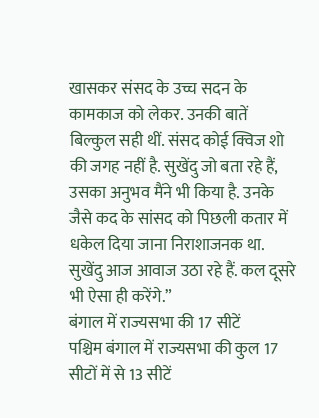खासकर संसद के उच्च सदन के कामकाज को लेकर. उनकी बातें बिल्कुल सही थीं. संसद कोई क्विज शो की जगह नहीं है. सुखेंदु जो बता रहे हैं, उसका अनुभव मैंने भी किया है. उनके जैसे कद के सांसद को पिछली कतार में धकेल दिया जाना निराशाजनक था. सुखेंदु आज आवाज उठा रहे हैं. कल दूसरे भी ऐसा ही करेंगे.”
बंगाल में राज्यसभा की 17 सीटें
पश्चिम बंगाल में राज्यसभा की कुल 17 सीटों में से 13 सीटें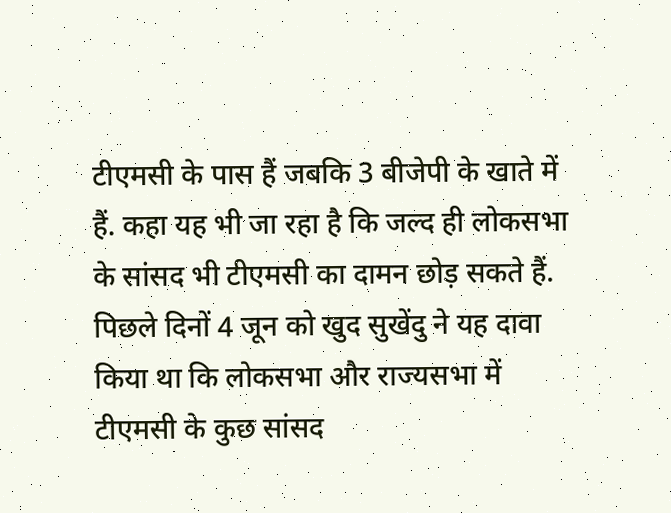टीएमसी के पास हैं जबकि 3 बीजेपी के खाते में हैं. कहा यह भी जा रहा है कि जल्द ही लोकसभा के सांसद भी टीएमसी का दामन छोड़ सकते हैं. पिछले दिनों 4 जून को खुद सुखेंदु ने यह दावा किया था कि लोकसभा और राज्यसभा में टीएमसी के कुछ सांसद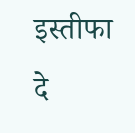इस्तीफा दे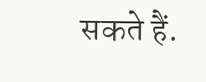सकते हैं.